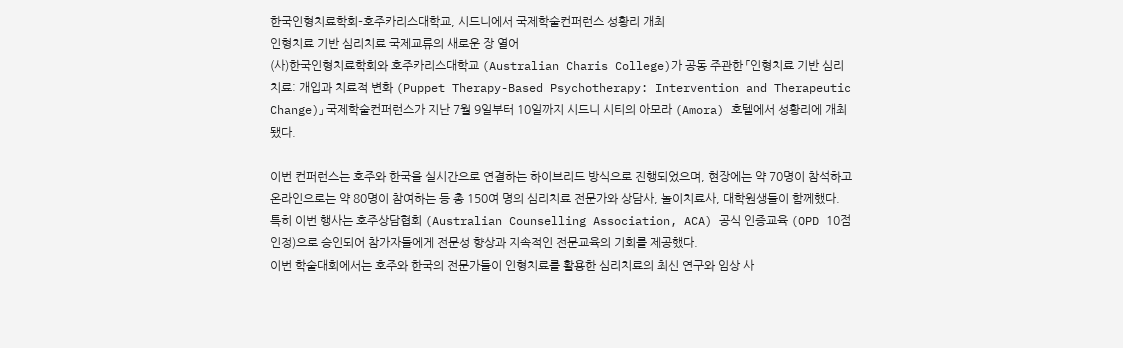한국인형치료학회–호주카리스대학교, 시드니에서 국제학술컨퍼런스 성황리 개최
인형치료 기반 심리치료 국제교류의 새로운 장 열어
(사)한국인형치료학회와 호주카리스대학교 (Australian Charis College)가 공동 주관한 「인형치료 기반 심리치료: 개입과 치료적 변화 (Puppet Therapy-Based Psychotherapy: Intervention and Therapeutic Change)」 국제학술컨퍼런스가 지난 7월 9일부터 10일까지 시드니 시티의 아모라 (Amora) 호텔에서 성황리에 개최됐다.

이번 컨퍼런스는 호주와 한국을 실시간으로 연결하는 하이브리드 방식으로 진행되었으며, 현장에는 약 70명이 참석하고 온라인으로는 약 80명이 참여하는 등 총 150여 명의 심리치료 전문가와 상담사, 놀이치료사, 대학원생들이 함께했다.
특히 이번 행사는 호주상담협회 (Australian Counselling Association, ACA) 공식 인증교육 (OPD 10점 인정)으로 승인되어 참가자들에게 전문성 향상과 지속적인 전문교육의 기회를 제공했다.
이번 학술대회에서는 호주와 한국의 전문가들이 인형치료를 활용한 심리치료의 최신 연구와 임상 사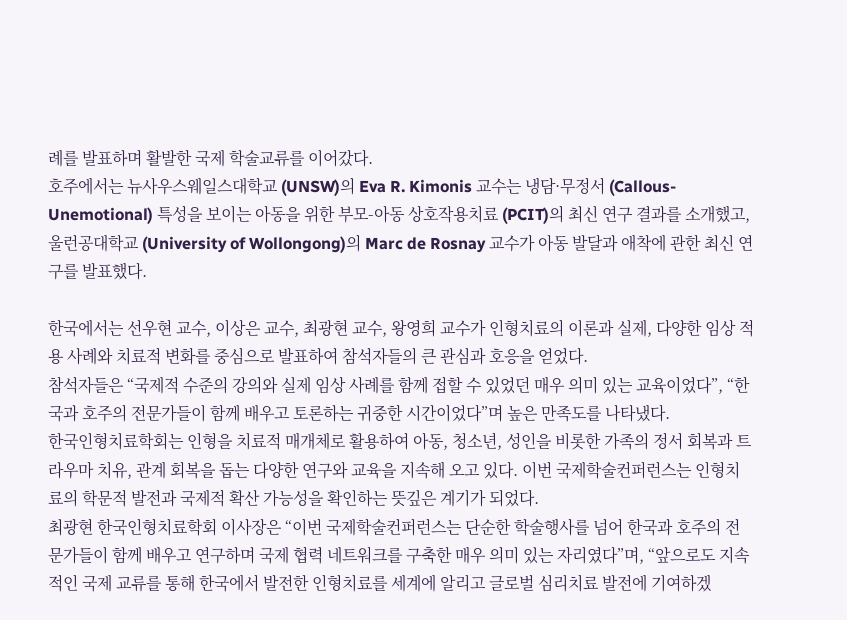례를 발표하며 활발한 국제 학술교류를 이어갔다.
호주에서는 뉴사우스웨일스대학교 (UNSW)의 Eva R. Kimonis 교수는 냉담·무정서 (Callous-Unemotional) 특성을 보이는 아동을 위한 부모-아동 상호작용치료 (PCIT)의 최신 연구 결과를 소개했고, 울런공대학교 (University of Wollongong)의 Marc de Rosnay 교수가 아동 발달과 애착에 관한 최신 연구를 발표했다.

한국에서는 선우현 교수, 이상은 교수, 최광현 교수, 왕영희 교수가 인형치료의 이론과 실제, 다양한 임상 적용 사례와 치료적 변화를 중심으로 발표하여 참석자들의 큰 관심과 호응을 얻었다.
참석자들은 “국제적 수준의 강의와 실제 임상 사례를 함께 접할 수 있었던 매우 의미 있는 교육이었다”, “한국과 호주의 전문가들이 함께 배우고 토론하는 귀중한 시간이었다”며 높은 만족도를 나타냈다.
한국인형치료학회는 인형을 치료적 매개체로 활용하여 아동, 청소년, 성인을 비롯한 가족의 정서 회복과 트라우마 치유, 관계 회복을 돕는 다양한 연구와 교육을 지속해 오고 있다. 이번 국제학술컨퍼런스는 인형치료의 학문적 발전과 국제적 확산 가능성을 확인하는 뜻깊은 계기가 되었다.
최광현 한국인형치료학회 이사장은 “이번 국제학술컨퍼런스는 단순한 학술행사를 넘어 한국과 호주의 전문가들이 함께 배우고 연구하며 국제 협력 네트워크를 구축한 매우 의미 있는 자리였다”며, “앞으로도 지속적인 국제 교류를 통해 한국에서 발전한 인형치료를 세계에 알리고 글로벌 심리치료 발전에 기여하겠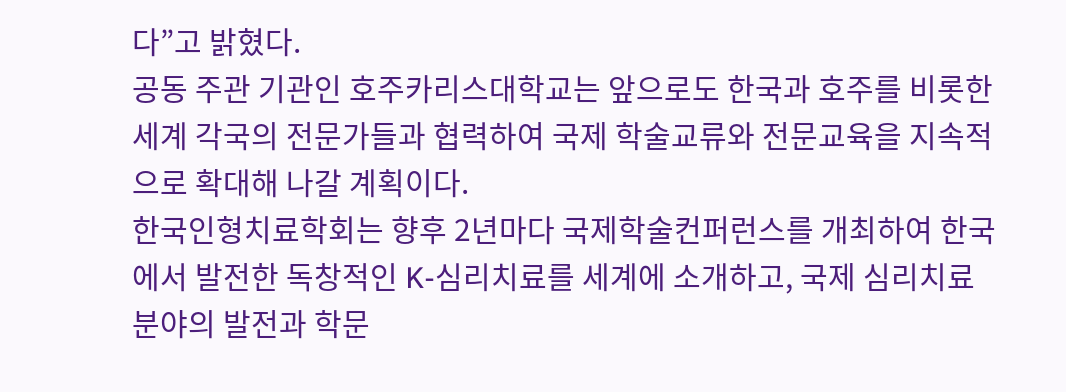다”고 밝혔다.
공동 주관 기관인 호주카리스대학교는 앞으로도 한국과 호주를 비롯한 세계 각국의 전문가들과 협력하여 국제 학술교류와 전문교육을 지속적으로 확대해 나갈 계획이다.
한국인형치료학회는 향후 2년마다 국제학술컨퍼런스를 개최하여 한국에서 발전한 독창적인 K-심리치료를 세계에 소개하고, 국제 심리치료 분야의 발전과 학문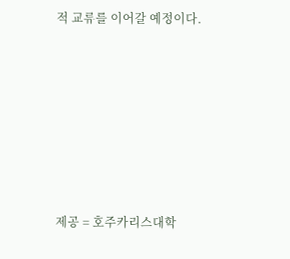적 교류를 이어갈 예정이다.







제공 = 호주카리스대학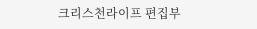크리스천라이프 편집부